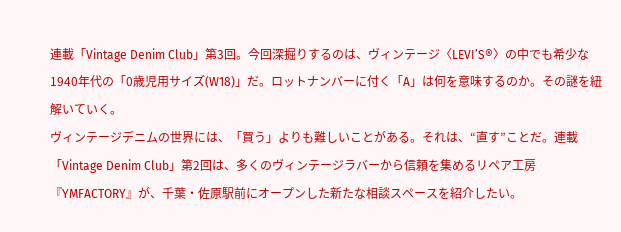連載「Vintage Denim Club」第3回。今回深掘りするのは、ヴィンテージ〈LEVI’S®〉の中でも希少な1940年代の「0歳児用サイズ(W18)」だ。ロットナンバーに付く「A」は何を意味するのか。その謎を紐解いていく。
ヴィンテージデニムの世界には、「買う」よりも難しいことがある。それは、“直す”ことだ。連載「Vintage Denim Club」第2回は、多くのヴィンテージラバーから信頼を集めるリペア工房『YMFACTORY』が、千葉・佐原駅前にオープンした新たな相談スペースを紹介したい。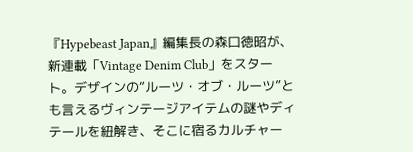『Hypebeast Japan』編集長の森口徳昭が、新連載「Vintage Denim Club」をスタート。デザインの“ルーツ・オブ・ルーツ”とも言えるヴィンテージアイテムの謎やディテールを紐解き、そこに宿るカルチャー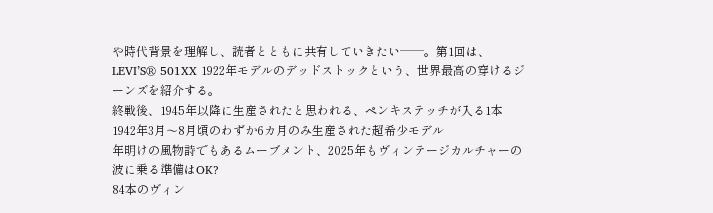や時代背景を理解し、読者とともに共有していきたい──。第1回は、LEVI’S® 501XX 1922年モデルのデッドストックという、世界最高の穿けるジーンズを紹介する。
終戦後、1945年以降に生産されたと思われる、ペンキステッチが入る1本
1942年3月〜8月頃のわずか6カ月のみ生産された超希少モデル
年明けの風物詩でもあるムーブメント、2025年もヴィンテージカルチャーの波に乗る準備はOK?
84本のヴィン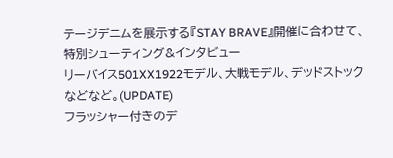テージデニムを展示する『STAY BRAVE』開催に合わせて、特別シューティング&インタビュー
リーバイス501XX1922モデル、大戦モデル、デッドストックなどなど。(UPDATE)
フラッシャー付きのデ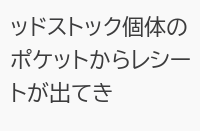ッドストック個体のポケットからレシートが出てき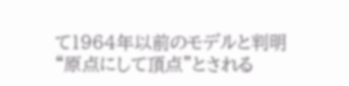て1964年以前のモデルと判明
“原点にして頂点”とされる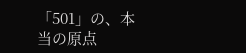「501」の、本当の原点